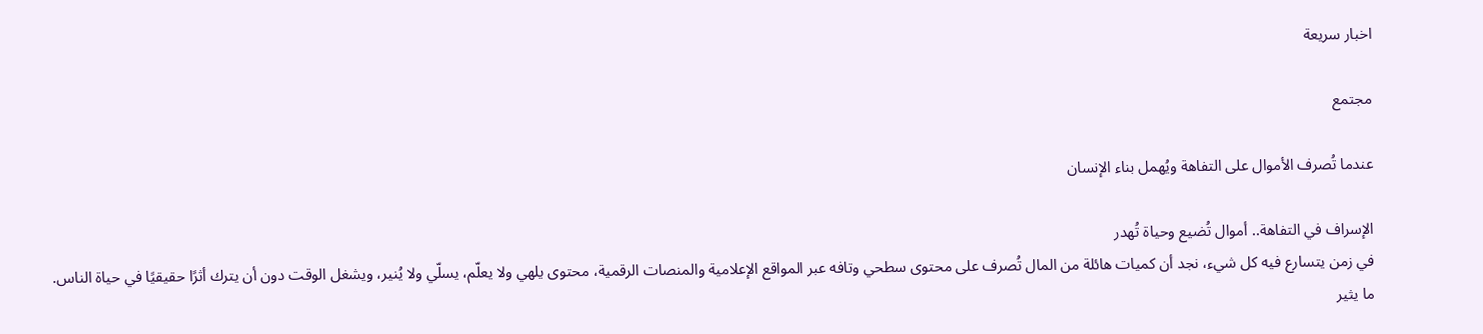اخبار سريعة

مجتمع

عندما تُصرف الأموال على التفاهة ويُهمل بناء الإنسان

الإسراف في التفاهة.. أموال تُضيع وحياة تُهدر
في زمن يتسارع فيه كل شيء، نجد أن كميات هائلة من المال تُصرف على محتوى سطحي وتافه عبر المواقع الإعلامية والمنصات الرقمية، محتوى يلهي ولا يعلّم، يسلّي ولا يُنير، ويشغل الوقت دون أن يترك أثرًا حقيقيًا في حياة الناس.
ما يثير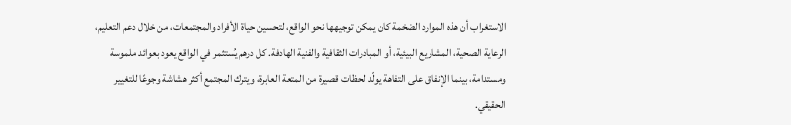الاستغراب أن هذه الموارد الضخمة كان يمكن توجيهها نحو الواقع، لتحسين حياة الأفراد والمجتمعات، من خلال دعم التعليم، الرعاية الصحية، المشاريع البيئية، أو المبادرات الثقافية والفنية الهادفة. كل درهم يُستثمر في الواقع يعود بعوائد ملموسة ومستدامة، بينما الإنفاق على التفاهة يولّد لحظات قصيرة من المتعة العابرة، ويترك المجتمع أكثر هشاشة وجوعًا للتغيير الحقيقي.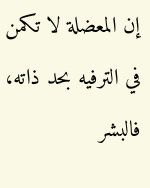إن المعضلة لا تكمن في الترفيه بحد ذاته، فالبشر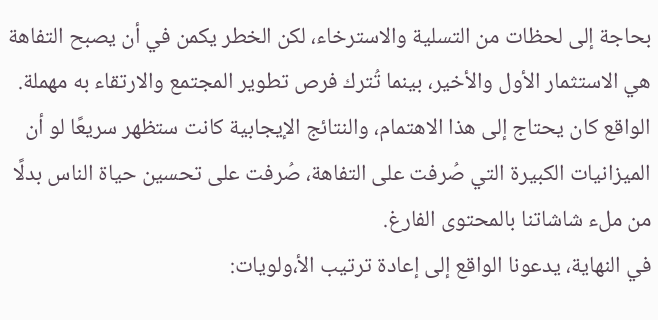بحاجة إلى لحظات من التسلية والاسترخاء، لكن الخطر يكمن في أن يصبح التفاهة هي الاستثمار الأول والأخير، بينما تُترك فرص تطوير المجتمع والارتقاء به مهملة. الواقع كان يحتاج إلى هذا الاهتمام، والنتائج الإيجابية كانت ستظهر سريعًا لو أن الميزانيات الكبيرة التي صُرفت على التفاهة، صُرفت على تحسين حياة الناس بدلًا من ملء شاشاتنا بالمحتوى الفارغ.
في النهاية، يدعونا الواقع إلى إعادة ترتيب الأ،ولويات: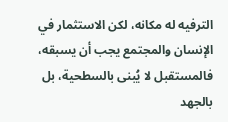الترفيه له مكانه، لكن الاستثمار في الإنسان والمجتمع يجب أن يسبقه، فالمستقبل لا يُبنى بالسطحية، بل بالجهد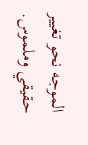الموجه نحو تغيير حقيقي وملموس.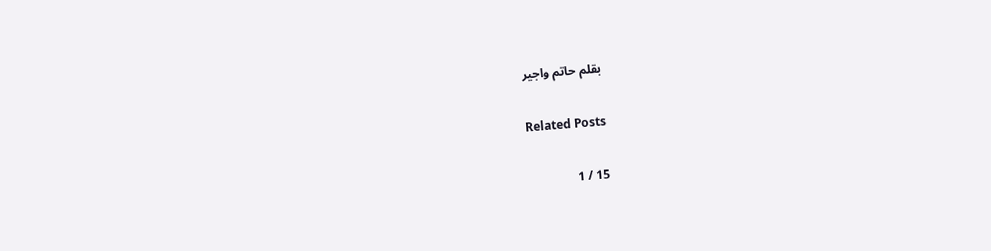بقلم حاتم واجير

Related Posts

15 / 1